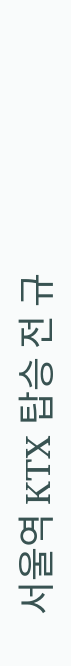서울역 KTX 탑승 전 규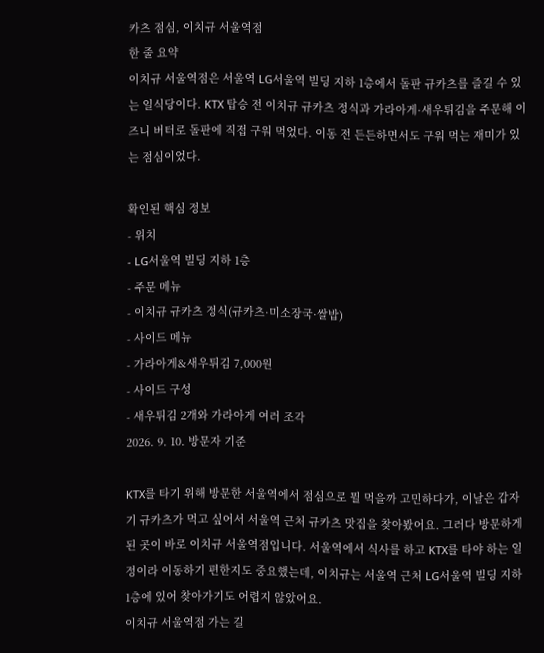카츠 점심, 이치규 서울역점
한 줄 요약
이치규 서울역점은 서울역 LG서울역 빌딩 지하 1층에서 돌판 규카츠를 즐길 수 있는 일식당이다. KTX 탑승 전 이치규 규카츠 정식과 가라아게·새우튀김을 주문해 이즈니 버터로 돌판에 직접 구워 먹었다. 이동 전 든든하면서도 구워 먹는 재미가 있는 점심이었다.

확인된 핵심 정보
- 위치
- LG서울역 빌딩 지하 1층
- 주문 메뉴
- 이치규 규카츠 정식(규카츠·미소장국·쌀밥)
- 사이드 메뉴
- 가라아게&새우튀김 7,000원
- 사이드 구성
- 새우튀김 2개와 가라아게 여러 조각
2026. 9. 10. 방문자 기준

KTX를 타기 위해 방문한 서울역에서 점심으로 뭘 먹을까 고민하다가, 이날은 갑자기 규카츠가 먹고 싶어서 서울역 근처 규카츠 맛집을 찾아봤어요. 그러다 방문하게 된 곳이 바로 이치규 서울역점입니다. 서울역에서 식사를 하고 KTX를 타야 하는 일정이라 이동하기 편한지도 중요했는데, 이치규는 서울역 근처 LG서울역 빌딩 지하 1층에 있어 찾아가기도 어렵지 않았어요.
이치규 서울역점 가는 길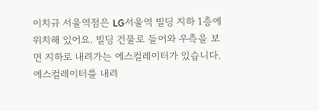이치규 서울역점은 LG서울역 빌딩 지하 1층에 위치해 있어요. 빌딩 건물로 들어와 우측을 보면 지하로 내려가는 에스컬레이터가 있습니다. 에스컬레이터를 내려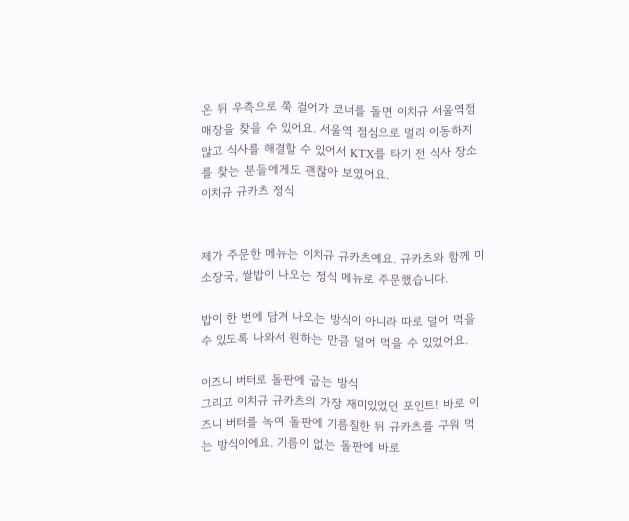온 뒤 우측으로 쭉 걸어가 코너를 돌면 이치규 서울역점 매장을 찾을 수 있어요. 서울역 점심으로 멀리 이동하지 않고 식사를 해결할 수 있어서 KTX를 타기 전 식사 장소를 찾는 분들에게도 괜찮아 보였어요.
이치규 규카츠 정식


제가 주문한 메뉴는 이치규 규카츠예요. 규카츠와 함께 미소장국, 쌀밥이 나오는 정식 메뉴로 주문했습니다.

밥이 한 번에 담겨 나오는 방식이 아니라 따로 덜어 먹을 수 있도록 나와서 원하는 만큼 덜어 먹을 수 있었어요.

이즈니 버터로 돌판에 굽는 방식
그리고 이치규 규카츠의 가장 재미있었던 포인트! 바로 이즈니 버터를 녹여 돌판에 기름칠한 뒤 규카츠를 구워 먹는 방식이에요. 기름이 없는 돌판에 바로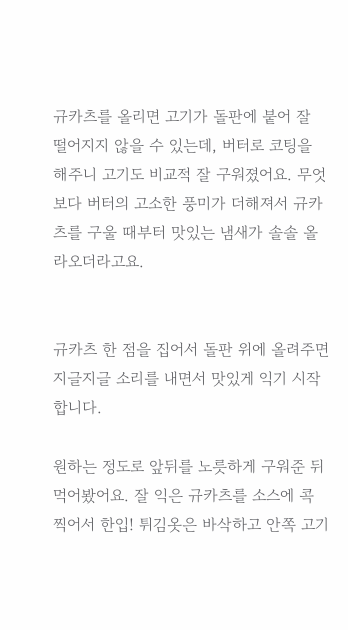규카츠를 올리면 고기가 돌판에 붙어 잘 떨어지지 않을 수 있는데, 버터로 코팅을 해주니 고기도 비교적 잘 구워졌어요. 무엇보다 버터의 고소한 풍미가 더해져서 규카츠를 구울 때부터 맛있는 냄새가 솔솔 올라오더라고요.


규카츠 한 점을 집어서 돌판 위에 올려주면 지글지글 소리를 내면서 맛있게 익기 시작합니다.

원하는 정도로 앞뒤를 노릇하게 구워준 뒤 먹어봤어요. 잘 익은 규카츠를 소스에 콕 찍어서 한입! 튀김옷은 바삭하고 안쪽 고기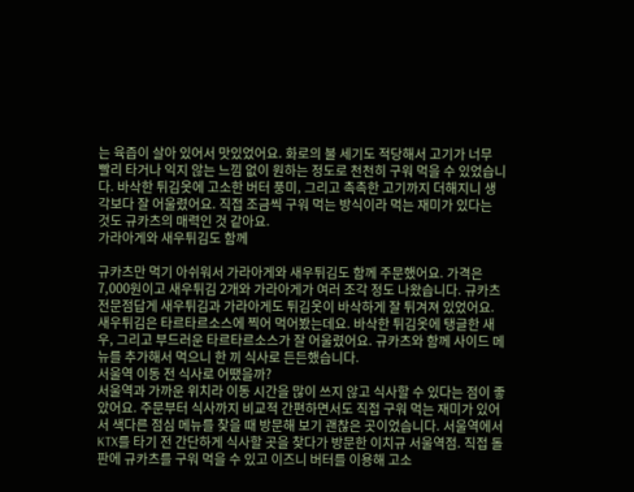는 육즙이 살아 있어서 맛있었어요. 화로의 불 세기도 적당해서 고기가 너무 빨리 타거나 익지 않는 느낌 없이 원하는 정도로 천천히 구워 먹을 수 있었습니다. 바삭한 튀김옷에 고소한 버터 풍미, 그리고 촉촉한 고기까지 더해지니 생각보다 잘 어울렸어요. 직접 조금씩 구워 먹는 방식이라 먹는 재미가 있다는 것도 규카츠의 매력인 것 같아요.
가라아게와 새우튀김도 함께

규카츠만 먹기 아쉬워서 가라아게와 새우튀김도 함께 주문했어요. 가격은 7,000원이고 새우튀김 2개와 가라아게가 여러 조각 정도 나왔습니다. 규카츠 전문점답게 새우튀김과 가라아게도 튀김옷이 바삭하게 잘 튀겨져 있었어요.
새우튀김은 타르타르소스에 찍어 먹어봤는데요. 바삭한 튀김옷에 탱글한 새우, 그리고 부드러운 타르타르소스가 잘 어울렸어요. 규카츠와 함께 사이드 메뉴를 추가해서 먹으니 한 끼 식사로 든든했습니다.
서울역 이동 전 식사로 어땠을까?
서울역과 가까운 위치라 이동 시간을 많이 쓰지 않고 식사할 수 있다는 점이 좋았어요. 주문부터 식사까지 비교적 간편하면서도 직접 구워 먹는 재미가 있어서 색다른 점심 메뉴를 찾을 때 방문해 보기 괜찮은 곳이었습니다. 서울역에서 KTX를 타기 전 간단하게 식사할 곳을 찾다가 방문한 이치규 서울역점. 직접 돌판에 규카츠를 구워 먹을 수 있고 이즈니 버터를 이용해 고소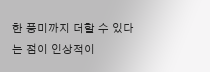한 풍미까지 더할 수 있다는 점이 인상적이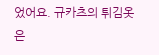었어요. 규카츠의 튀김옷은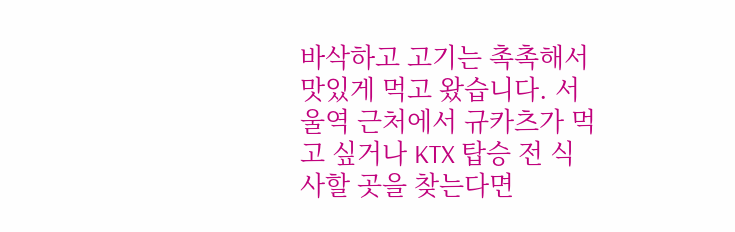바삭하고 고기는 촉촉해서 맛있게 먹고 왔습니다. 서울역 근처에서 규카츠가 먹고 싶거나 KTX 탑승 전 식사할 곳을 찾는다면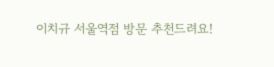이치규 서울역점 방문 추천드려요!